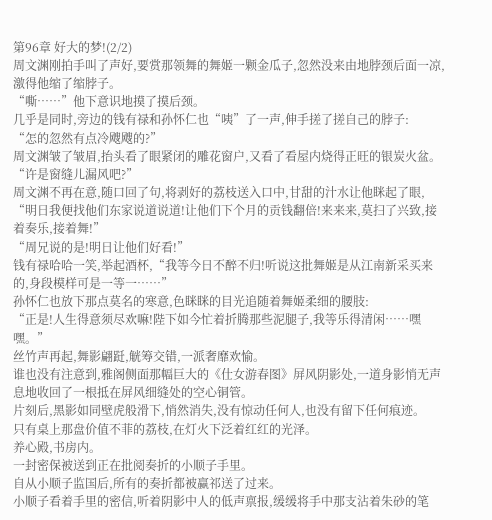第96章 好大的梦!(2/2)
周文渊刚拍手叫了声好,要赏那领舞的舞姬一颗金瓜子,忽然没来由地脖颈后面一凉,激得他缩了缩脖子。
“嘶……”他下意识地摸了摸后颈。
几乎是同时,旁边的钱有禄和孙怀仁也“咦”了一声,伸手搓了搓自己的脖子:
“怎的忽然有点冷飕飕的?”
周文渊皱了皱眉,抬头看了眼紧闭的雕花窗户,又看了看屋内烧得正旺的银炭火盆。
“许是窗缝儿漏风吧?”
周文渊不再在意,随口回了句,将剥好的荔枝送入口中,甘甜的汁水让他眯起了眼,
“明日我便找他们东家说道说道!让他们下个月的贡钱翻倍!来来来,莫扫了兴致,接着奏乐,接着舞!”
“周兄说的是!明日让他们好看!”
钱有禄哈哈一笑,举起酒杯,“我等今日不醉不归!听说这批舞姬是从江南新采买来的,身段模样可是一等一……”
孙怀仁也放下那点莫名的寒意,色眯眯的目光追随着舞姬柔细的腰肢:
“正是!人生得意须尽欢嘛!陛下如今忙着折腾那些泥腿子,我等乐得清闲……嘿嘿。”
丝竹声再起,舞影翩跹,觥筹交错,一派奢靡欢愉。
谁也没有注意到,雅阁侧面那幅巨大的《仕女游春图》屏风阴影处,一道身影悄无声息地收回了一根抵在屏风细缝处的空心铜管。
片刻后,黑影如同壁虎般滑下,悄然消失,没有惊动任何人,也没有留下任何痕迹。
只有桌上那盘价值不菲的荔枝,在灯火下泛着红红的光泽。
养心殿,书房内。
一封密保被送到正在批阅奏折的小顺子手里。
自从小顺子监国后,所有的奏折都被赢祁送了过来。
小顺子看着手里的密信,听着阴影中人的低声禀报,缓缓将手中那支沾着朱砂的笔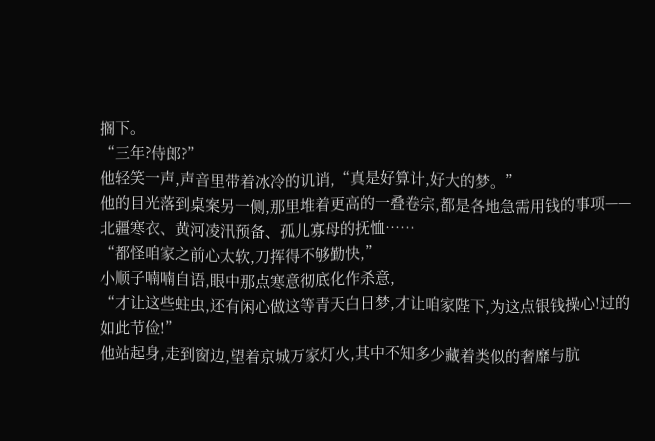搁下。
“三年?侍郎?”
他轻笑一声,声音里带着冰冷的讥诮,“真是好算计,好大的梦。”
他的目光落到桌案另一侧,那里堆着更高的一叠卷宗,都是各地急需用钱的事项——北疆寒衣、黄河凌汛预备、孤儿寡母的抚恤……
“都怪咱家之前心太软,刀挥得不够勤快,”
小顺子喃喃自语,眼中那点寒意彻底化作杀意,
“才让这些蛀虫,还有闲心做这等青天白日梦,才让咱家陛下,为这点银钱操心!过的如此节俭!”
他站起身,走到窗边,望着京城万家灯火,其中不知多少藏着类似的奢靡与肮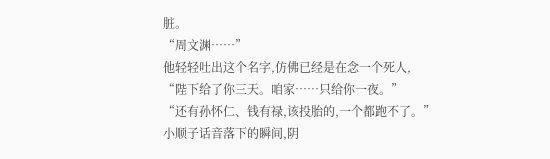脏。
“周文渊……”
他轻轻吐出这个名字,仿佛已经是在念一个死人,
“陛下给了你三天。咱家……只给你一夜。”
“还有孙怀仁、钱有禄,该投胎的,一个都跑不了。”
小顺子话音落下的瞬间,阴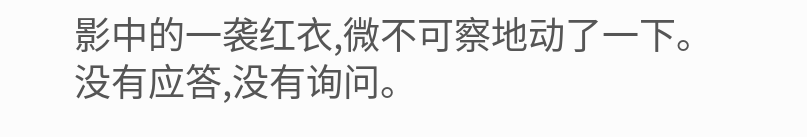影中的一袭红衣,微不可察地动了一下。
没有应答,没有询问。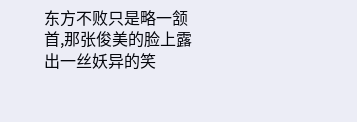东方不败只是略一颔首,那张俊美的脸上露出一丝妖异的笑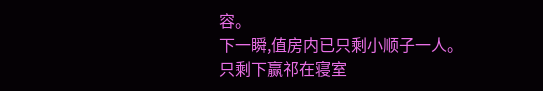容。
下一瞬,值房内已只剩小顺子一人。
只剩下赢祁在寝室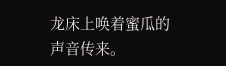龙床上唤着蜜瓜的声音传来。